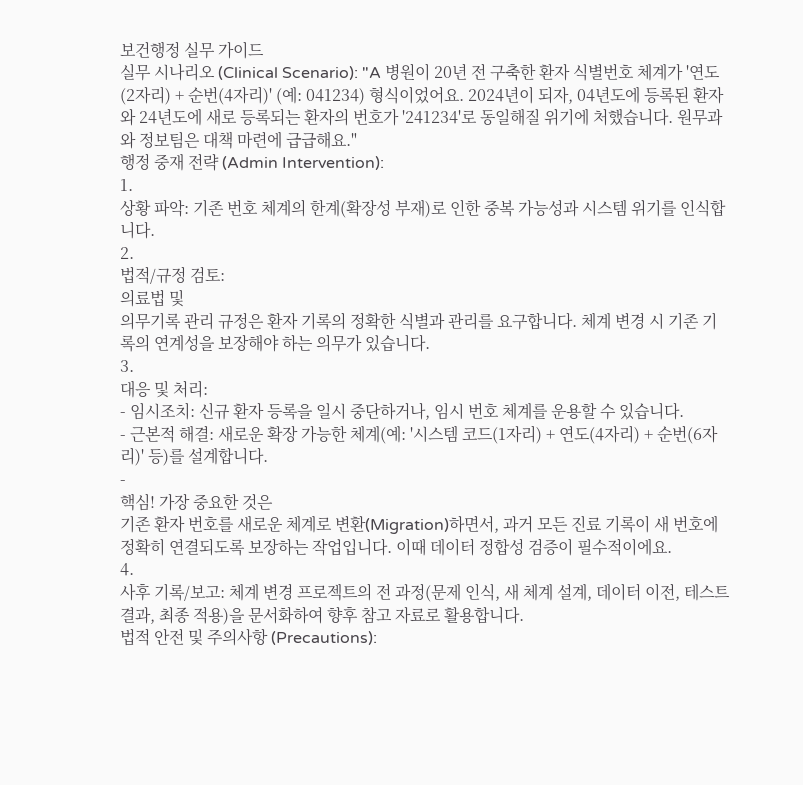보건행정 실무 가이드
실무 시나리오 (Clinical Scenario): "A 병원이 20년 전 구축한 환자 식별번호 체계가 '연도(2자리) + 순번(4자리)' (예: 041234) 형식이었어요. 2024년이 되자, 04년도에 등록된 환자와 24년도에 새로 등록되는 환자의 번호가 '241234'로 동일해질 위기에 처했습니다. 원무과와 정보팀은 대책 마련에 급급해요."
행정 중재 전략 (Admin Intervention):
1.
상황 파악: 기존 번호 체계의 한계(확장성 부재)로 인한 중복 가능성과 시스템 위기를 인식합니다.
2.
법적/규정 검토:
의료법 및
의무기록 관리 규정은 환자 기록의 정확한 식별과 관리를 요구합니다. 체계 변경 시 기존 기록의 연계성을 보장해야 하는 의무가 있습니다.
3.
대응 및 처리:
- 임시조치: 신규 환자 등록을 일시 중단하거나, 임시 번호 체계를 운용할 수 있습니다.
- 근본적 해결: 새로운 확장 가능한 체계(예: '시스템 코드(1자리) + 연도(4자리) + 순번(6자리)' 등)를 설계합니다.
-
핵심! 가장 중요한 것은
기존 환자 번호를 새로운 체계로 변환(Migration)하면서, 과거 모든 진료 기록이 새 번호에 정확히 연결되도록 보장하는 작업입니다. 이때 데이터 정합성 검증이 필수적이에요.
4.
사후 기록/보고: 체계 변경 프로젝트의 전 과정(문제 인식, 새 체계 설계, 데이터 이전, 테스트 결과, 최종 적용)을 문서화하여 향후 참고 자료로 활용합니다.
법적 안전 및 주의사항 (Precautions):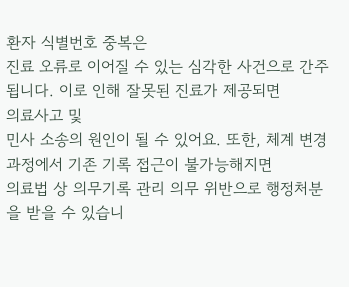환자 식별번호 중복은
진료 오류로 이어질 수 있는 심각한 사건으로 간주됩니다. 이로 인해 잘못된 진료가 제공되면
의료사고 및
민사 소송의 원인이 될 수 있어요. 또한, 체계 변경 과정에서 기존 기록 접근이 불가능해지면
의료법 상 의무기록 관리 의무 위반으로 행정처분을 받을 수 있습니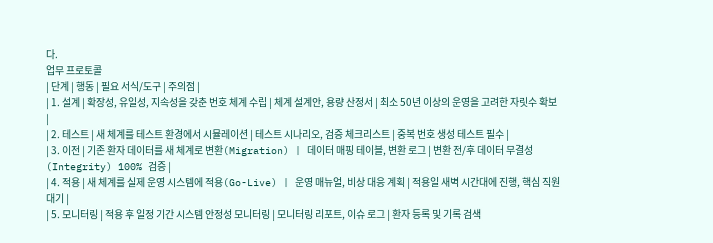다.
업무 프로토콜
| 단계 | 행동 | 필요 서식/도구 | 주의점 |
| 1. 설계 | 확장성, 유일성, 지속성을 갖춘 번호 체계 수립 | 체계 설계안, 용량 산정서 | 최소 50년 이상의 운영을 고려한 자릿수 확보 |
| 2. 테스트 | 새 체계를 테스트 환경에서 시뮬레이션 | 테스트 시나리오, 검증 체크리스트 | 중복 번호 생성 테스트 필수 |
| 3. 이전 | 기존 환자 데이터를 새 체계로 변환(Migration) | 데이터 매핑 테이블, 변환 로그 | 변환 전/후 데이터 무결성(Integrity) 100% 검증 |
| 4. 적용 | 새 체계를 실제 운영 시스템에 적용(Go-Live) | 운영 매뉴얼, 비상 대응 계획 | 적용일 새벽 시간대에 진행, 핵심 직원 대기 |
| 5. 모니터링 | 적용 후 일정 기간 시스템 안정성 모니터링 | 모니터링 리포트, 이슈 로그 | 환자 등록 및 기록 검색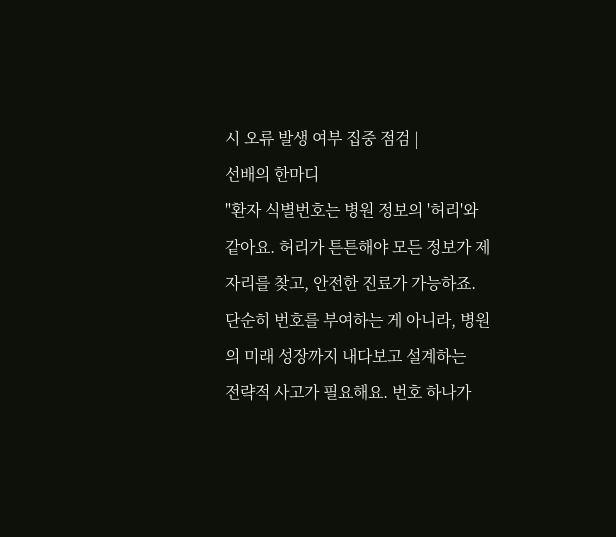시 오류 발생 여부 집중 점검 |
선배의 한마디
"환자 식별번호는 병원 정보의 '허리'와 같아요. 허리가 튼튼해야 모든 정보가 제자리를 찾고, 안전한 진료가 가능하죠. 단순히 번호를 부여하는 게 아니라, 병원의 미래 성장까지 내다보고 설계하는
전략적 사고가 필요해요. 번호 하나가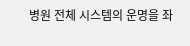병원 전체 시스템의 운명을 좌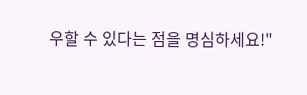우할 수 있다는 점을 명심하세요!"